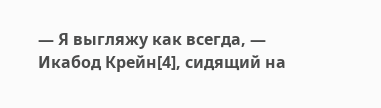— Я выгляжу как всегда, — Икабод Крейн[4], сидящий на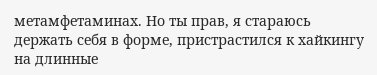метамфетаминах. Но ты прав, я стараюсь держать себя в форме, пристрастился к хайкингу на длинные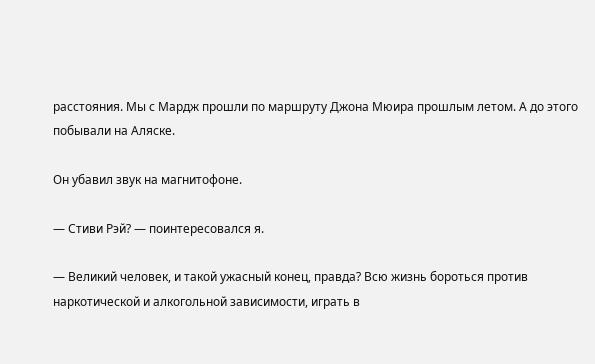расстояния. Мы с Мардж прошли по маршруту Джона Мюира прошлым летом. А до этого побывали на Аляске.

Он убавил звук на магнитофоне.

— Стиви Рэй? — поинтересовался я.

— Великий человек, и такой ужасный конец, правда? Всю жизнь бороться против наркотической и алкогольной зависимости, играть в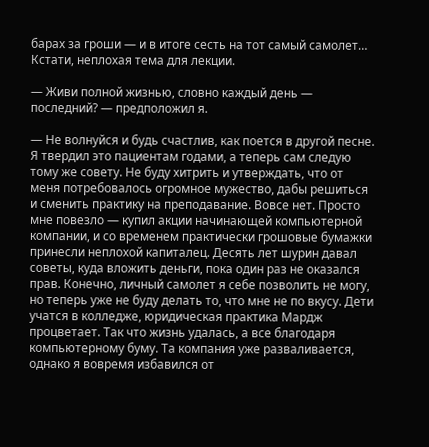барах за гроши — и в итоге сесть на тот самый самолет… Кстати, неплохая тема для лекции.

— Живи полной жизнью, словно каждый день — последний? — предположил я.

— Не волнуйся и будь счастлив, как поется в другой песне. Я твердил это пациентам годами, а теперь сам следую тому же совету. Не буду хитрить и утверждать, что от меня потребовалось огромное мужество, дабы решиться и сменить практику на преподавание. Вовсе нет. Просто мне повезло — купил акции начинающей компьютерной компании, и со временем практически грошовые бумажки принесли неплохой капиталец. Десять лет шурин давал советы, куда вложить деньги, пока один раз не оказался прав. Конечно, личный самолет я себе позволить не могу, но теперь уже не буду делать то, что мне не по вкусу. Дети учатся в колледже, юридическая практика Мардж процветает. Так что жизнь удалась, а все благодаря компьютерному буму. Та компания уже разваливается, однако я вовремя избавился от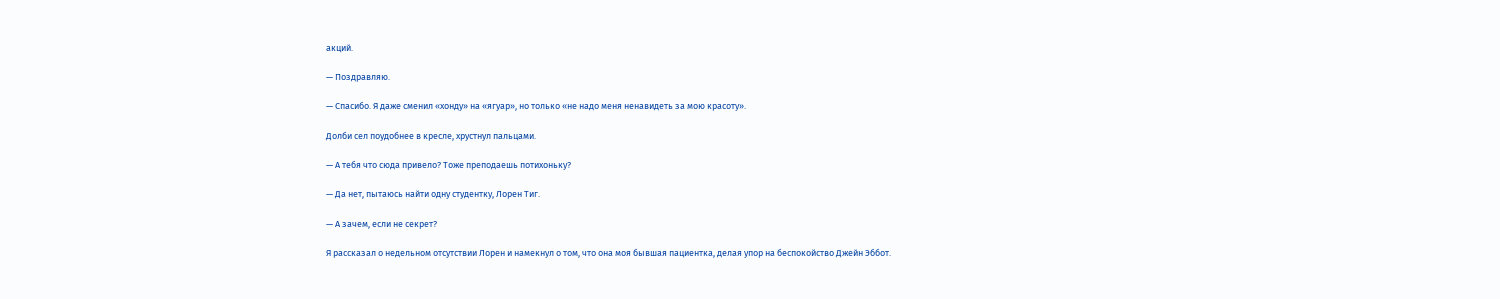акций.

— Поздравляю.

— Спасибо. Я даже сменил «хонду» на «ягуар», но только «не надо меня ненавидеть за мою красоту».

Долби сел поудобнее в кресле, хрустнул пальцами.

— А тебя что сюда привело? Тоже преподаешь потихоньку?

— Да нет, пытаюсь найти одну студентку, Лорен Тиг.

— А зачем, если не секрет?

Я рассказал о недельном отсутствии Лорен и намекнул о том, что она моя бывшая пациентка, делая упор на беспокойство Джейн Эббот.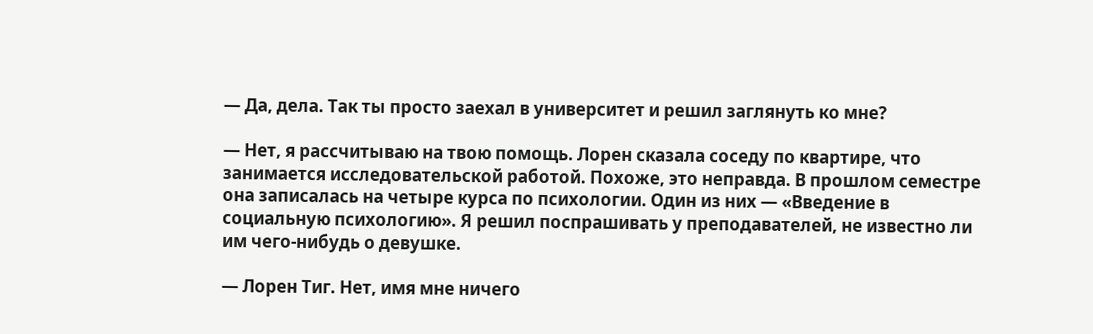— Да, дела. Так ты просто заехал в университет и решил заглянуть ко мне?

— Нет, я рассчитываю на твою помощь. Лорен сказала соседу по квартире, что занимается исследовательской работой. Похоже, это неправда. В прошлом семестре она записалась на четыре курса по психологии. Один из них — «Введение в социальную психологию». Я решил поспрашивать у преподавателей, не известно ли им чего-нибудь о девушке.

— Лорен Тиг. Нет, имя мне ничего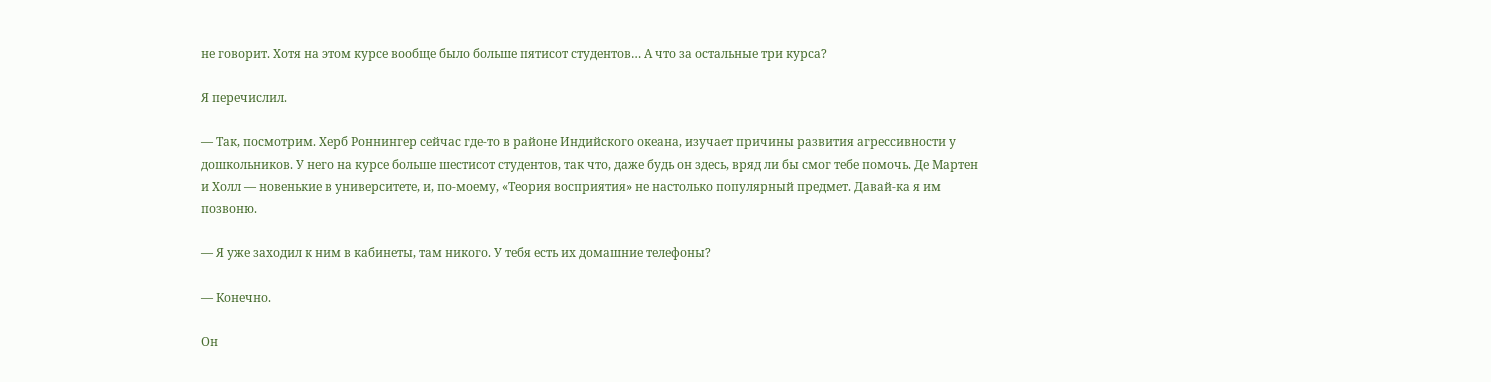не говорит. Хотя на этом курсе вообще было больше пятисот студентов… А что за остальные три курса?

Я перечислил.

— Так, посмотрим. Херб Роннингер сейчас где-то в районе Индийского океана, изучает причины развития агрессивности у дошкольников. У него на курсе больше шестисот студентов, так что, даже будь он здесь, вряд ли бы смог тебе помочь. Де Мартен и Холл — новенькие в университете, и, по-моему, «Теория восприятия» не настолько популярный предмет. Давай-ка я им позвоню.

— Я уже заходил к ним в кабинеты, там никого. У тебя есть их домашние телефоны?

— Конечно.

Он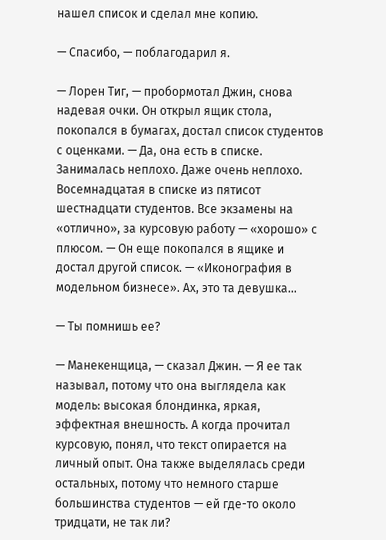нашел список и сделал мне копию.

— Спасибо, — поблагодарил я.

— Лорен Тиг, — пробормотал Джин, снова надевая очки. Он открыл ящик стола, покопался в бумагах, достал список студентов с оценками. — Да, она есть в списке. Занималась неплохо. Даже очень неплохо. Восемнадцатая в списке из пятисот шестнадцати студентов. Все экзамены на «отлично», за курсовую работу — «хорошо» с плюсом. — Он еще покопался в ящике и достал другой список. — «Иконография в модельном бизнесе». Ах, это та девушка…

— Ты помнишь ее?

— Манекенщица, — сказал Джин. — Я ее так называл, потому что она выглядела как модель: высокая блондинка, яркая, эффектная внешность. А когда прочитал курсовую, понял, что текст опирается на личный опыт. Она также выделялась среди остальных, потому что немного старше большинства студентов — ей где-то около тридцати, не так ли?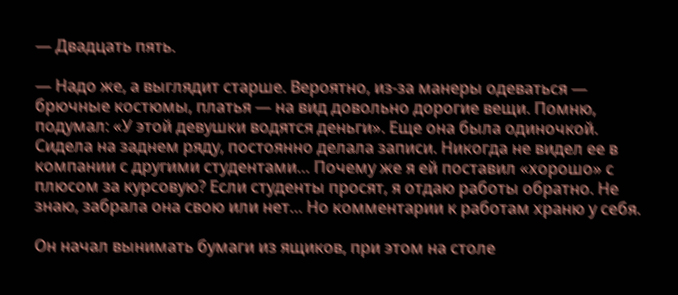— Двадцать пять.

— Надо же, а выглядит старше. Вероятно, из-за манеры одеваться — брючные костюмы, платья — на вид довольно дорогие вещи. Помню, подумал: «У этой девушки водятся деньги». Еще она была одиночкой. Сидела на заднем ряду, постоянно делала записи. Никогда не видел ее в компании с другими студентами… Почему же я ей поставил «хорошо» с плюсом за курсовую? Если студенты просят, я отдаю работы обратно. Не знаю, забрала она свою или нет… Но комментарии к работам храню у себя.

Он начал вынимать бумаги из ящиков, при этом на столе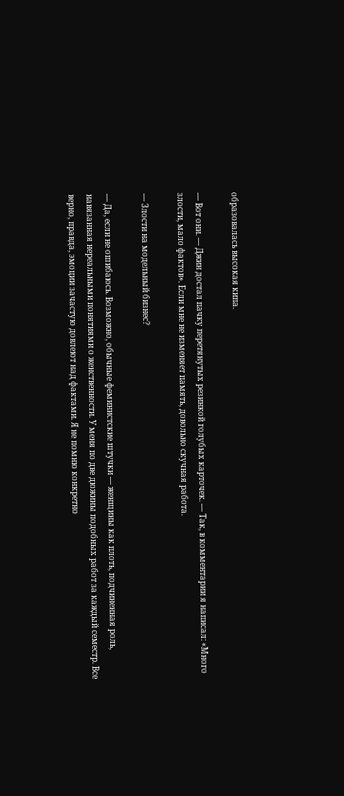образовалась высокая кипа.

— Вот они. — Джин достал пачку перетянутых резинкой голубых карточек. — Так, в комментарии я написал: «Много злости, мало фактов». Если мне не изменяет память, довольно скучная работа.

— Злости на модельный бизнес?

— Да, если не ошибаюсь. Возможно, обычные феминистские штучки — женщины как плоть, подчиненная роль, навязанная нереальными понятиями о женственности. У меня по две дюжины подобных работ за каждый семестр. Все верно, правда, эмоции зачастую довлеют над фактами. Я не помню конкретно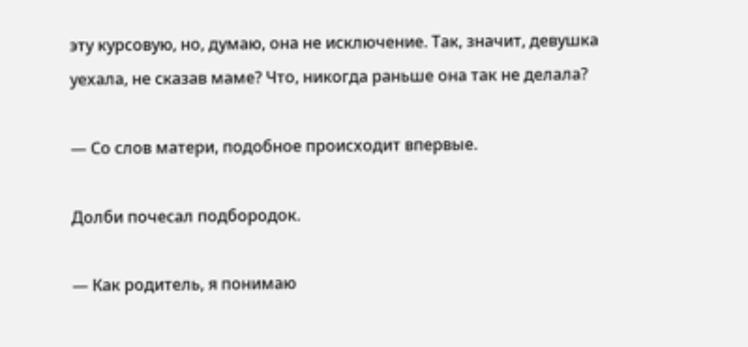эту курсовую, но, думаю, она не исключение. Так, значит, девушка уехала, не сказав маме? Что, никогда раньше она так не делала?

— Со слов матери, подобное происходит впервые.

Долби почесал подбородок.

— Как родитель, я понимаю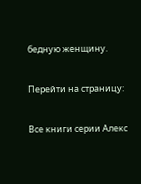бедную женщину.

Перейти на страницу:

Все книги серии Алекс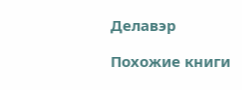Делавэр

Похожие книги